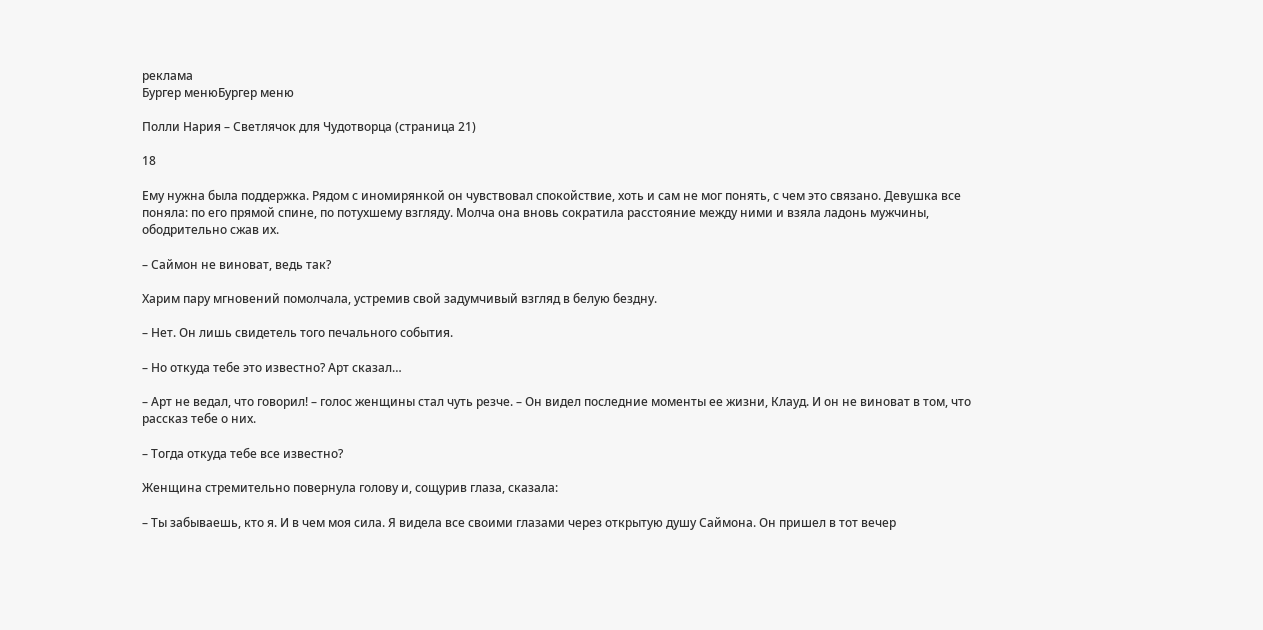реклама
Бургер менюБургер меню

Полли Нария – Светлячок для Чудотворца (страница 21)

18

Ему нужна была поддержка. Рядом с иномирянкой он чувствовал спокойствие, хоть и сам не мог понять, с чем это связано. Девушка все поняла: по его прямой спине, по потухшему взгляду. Молча она вновь сократила расстояние между ними и взяла ладонь мужчины, ободрительно сжав их.

– Саймон не виноват, ведь так?

Харим пару мгновений помолчала, устремив свой задумчивый взгляд в белую бездну.

– Нет. Он лишь свидетель того печального события.

– Но откуда тебе это известно? Арт сказал…

– Арт не ведал, что говорил! – голос женщины стал чуть резче. – Он видел последние моменты ее жизни, Клауд. И он не виноват в том, что рассказ тебе о них.

– Тогда откуда тебе все известно?

Женщина стремительно повернула голову и, сощурив глаза, сказала:

– Ты забываешь, кто я. И в чем моя сила. Я видела все своими глазами через открытую душу Саймона. Он пришел в тот вечер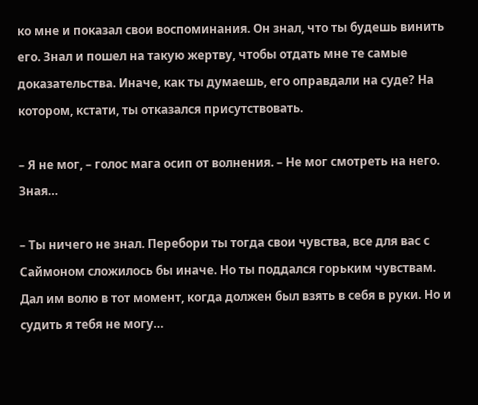ко мне и показал свои воспоминания. Он знал, что ты будешь винить его. Знал и пошел на такую жертву, чтобы отдать мне те самые доказательства. Иначе, как ты думаешь, его оправдали на суде? На котором, кстати, ты отказался присутствовать.

– Я не мог, – голос мага осип от волнения. – Не мог смотреть на него. Зная…

– Ты ничего не знал. Перебори ты тогда свои чувства, все для вас с Саймоном сложилось бы иначе. Но ты поддался горьким чувствам. Дал им волю в тот момент, когда должен был взять в себя в руки. Но и судить я тебя не могу…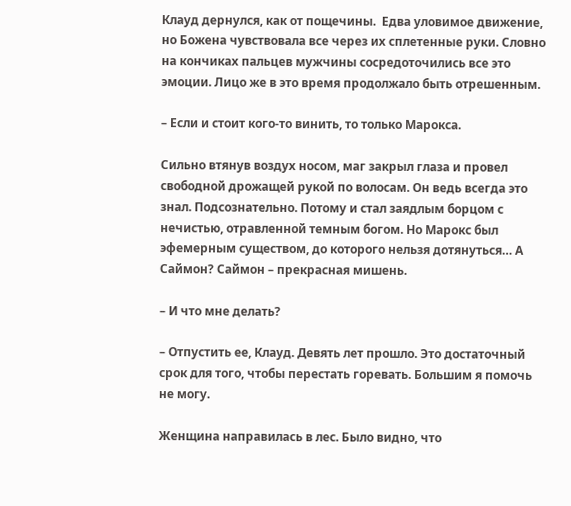Клауд дернулся, как от пощечины.  Едва уловимое движение, но Божена чувствовала все через их сплетенные руки. Словно на кончиках пальцев мужчины сосредоточились все это эмоции. Лицо же в это время продолжало быть отрешенным.

– Если и стоит кого-то винить, то только Марокса.

Сильно втянув воздух носом, маг закрыл глаза и провел свободной дрожащей рукой по волосам. Он ведь всегда это знал. Подсознательно. Потому и стал заядлым борцом с нечистью, отравленной темным богом. Но Марокс был эфемерным существом, до которого нельзя дотянуться… А Саймон? Саймон – прекрасная мишень.

– И что мне делать?

– Отпустить ее, Клауд. Девять лет прошло. Это достаточный срок для того, чтобы перестать горевать. Большим я помочь не могу.

Женщина направилась в лес. Было видно, что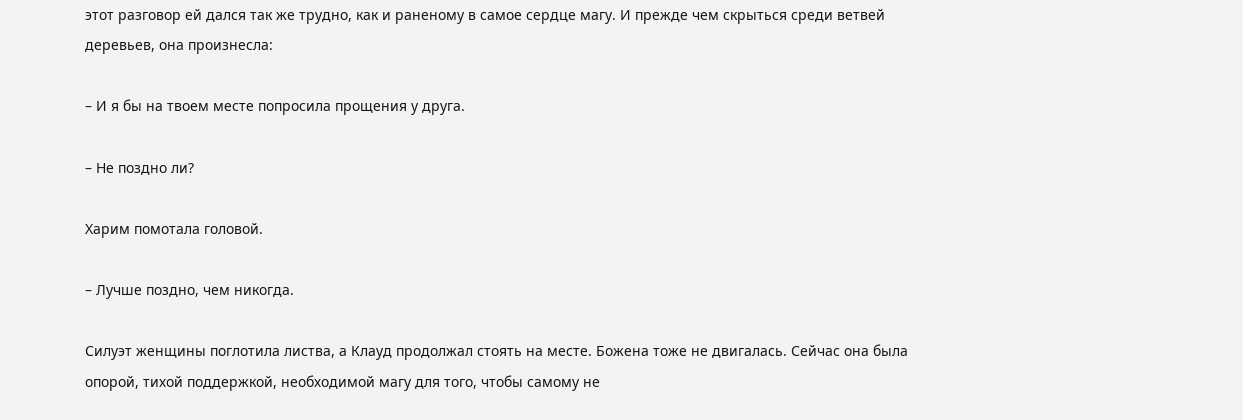этот разговор ей дался так же трудно, как и раненому в самое сердце магу. И прежде чем скрыться среди ветвей деревьев, она произнесла:

– И я бы на твоем месте попросила прощения у друга.

– Не поздно ли?

Харим помотала головой.

– Лучше поздно, чем никогда.

Силуэт женщины поглотила листва, а Клауд продолжал стоять на месте. Божена тоже не двигалась. Сейчас она была опорой, тихой поддержкой, необходимой магу для того, чтобы самому не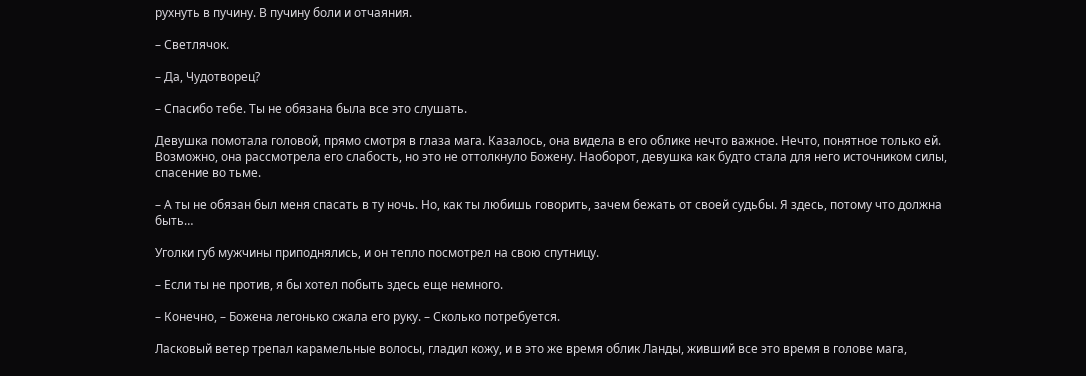рухнуть в пучину. В пучину боли и отчаяния.

– Светлячок.

– Да, Чудотворец?

– Спасибо тебе. Ты не обязана была все это слушать.

Девушка помотала головой, прямо смотря в глаза мага. Казалось, она видела в его облике нечто важное. Нечто, понятное только ей. Возможно, она рассмотрела его слабость, но это не оттолкнуло Божену. Наоборот, девушка как будто стала для него источником силы, спасение во тьме.

– А ты не обязан был меня спасать в ту ночь. Но, как ты любишь говорить, зачем бежать от своей судьбы. Я здесь, потому что должна быть…

Уголки губ мужчины приподнялись, и он тепло посмотрел на свою спутницу.

– Если ты не против, я бы хотел побыть здесь еще немного.

– Конечно, – Божена легонько сжала его руку. – Сколько потребуется.

Ласковый ветер трепал карамельные волосы, гладил кожу, и в это же время облик Ланды, живший все это время в голове мага,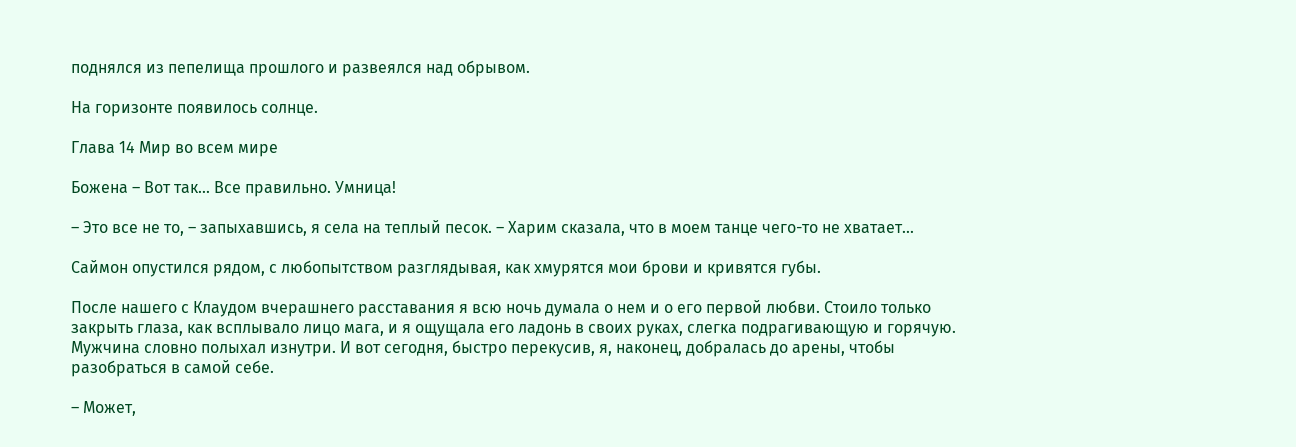поднялся из пепелища прошлого и развеялся над обрывом.

На горизонте появилось солнце.

Глава 14 Мир во всем мире

Божена – Вот так... Все правильно. Умница!

– Это все не то, – запыхавшись, я села на теплый песок. – Харим сказала, что в моем танце чего-то не хватает...

Саймон опустился рядом, с любопытством разглядывая, как хмурятся мои брови и кривятся губы.

После нашего с Клаудом вчерашнего расставания я всю ночь думала о нем и о его первой любви. Стоило только закрыть глаза, как всплывало лицо мага, и я ощущала его ладонь в своих руках, слегка подрагивающую и горячую. Мужчина словно полыхал изнутри. И вот сегодня, быстро перекусив, я, наконец, добралась до арены, чтобы разобраться в самой себе.

– Может,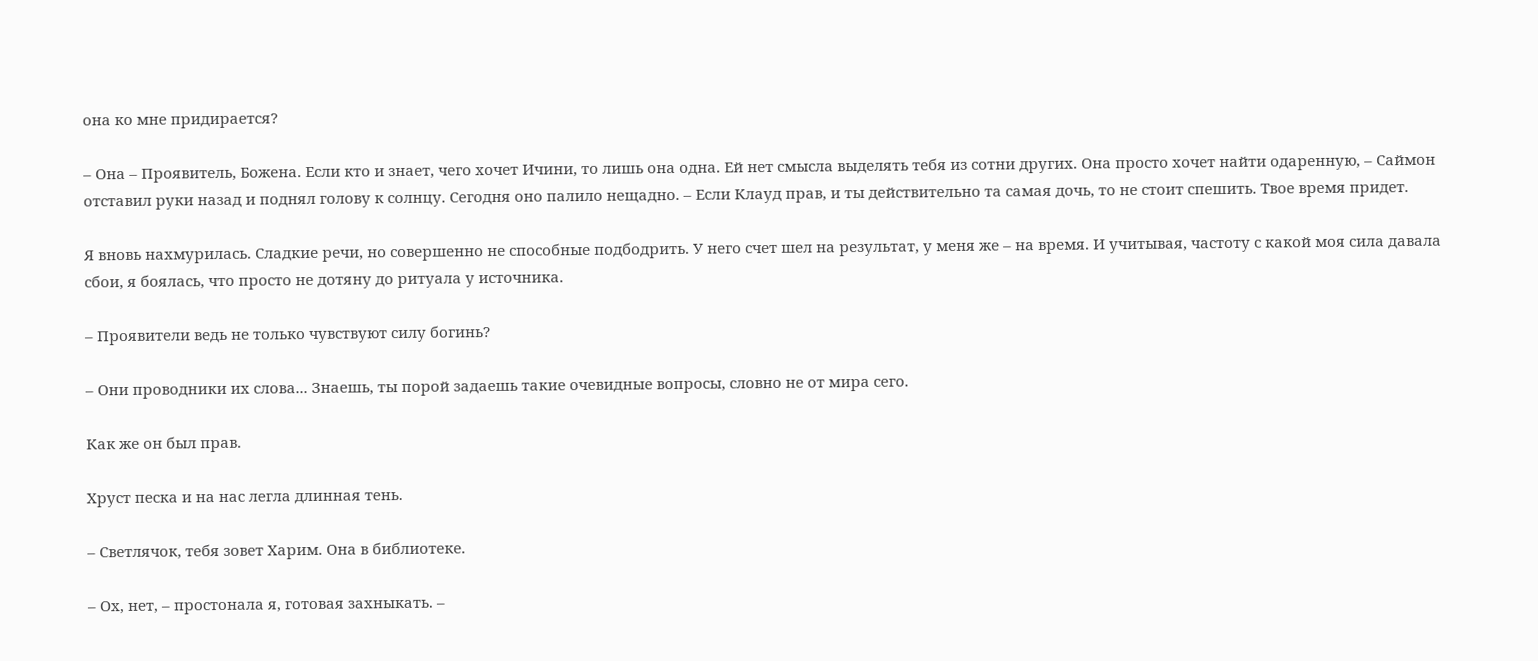она ко мне придирается?

– Она – Проявитель, Божена. Если кто и знает, чего хочет Ичини, то лишь она одна. Ей нет смысла выделять тебя из сотни других. Она просто хочет найти одаренную, – Саймон отставил руки назад и поднял голову к солнцу. Сегодня оно палило нещадно. – Если Клауд прав, и ты действительно та самая дочь, то не стоит спешить. Твое время придет.

Я вновь нахмурилась. Сладкие речи, но совершенно не способные подбодрить. У него счет шел на результат, у меня же – на время. И учитывая, частоту с какой моя сила давала сбои, я боялась, что просто не дотяну до ритуала у источника.

– Проявители ведь не только чувствуют силу богинь?

– Они проводники их слова... Знаешь, ты порой задаешь такие очевидные вопросы, словно не от мира сего.

Как же он был прав.

Хруст песка и на нас легла длинная тень.

– Светлячок, тебя зовет Харим. Она в библиотеке.

– Ох, нет, – простонала я, готовая захныкать. –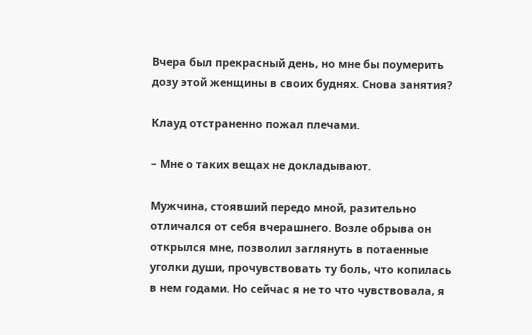Вчера был прекрасный день, но мне бы поумерить дозу этой женщины в своих буднях. Снова занятия?

Клауд отстраненно пожал плечами.

– Мне о таких вещах не докладывают.

Мужчина, стоявший передо мной, разительно отличался от себя вчерашнего. Возле обрыва он открылся мне, позволил заглянуть в потаенные уголки души, прочувствовать ту боль, что копилась в нем годами. Но сейчас я не то что чувствовала, я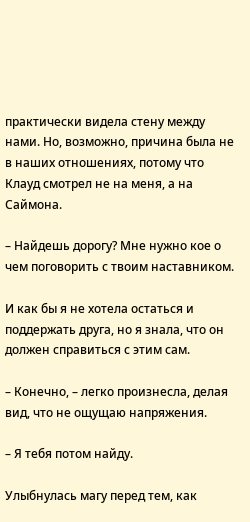практически видела стену между нами. Но, возможно, причина была не в наших отношениях, потому что Клауд смотрел не на меня, а на Саймона.

– Найдешь дорогу? Мне нужно кое о чем поговорить с твоим наставником.

И как бы я не хотела остаться и поддержать друга, но я знала, что он должен справиться с этим сам.

– Конечно, – легко произнесла, делая вид, что не ощущаю напряжения.

– Я тебя потом найду.

Улыбнулась магу перед тем, как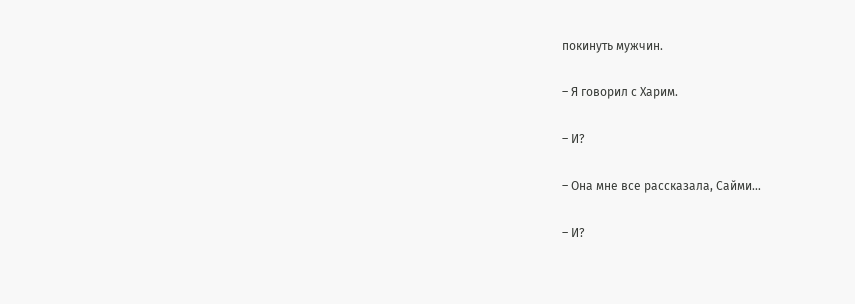покинуть мужчин.

– Я говорил с Харим.

– И?

– Она мне все рассказала, Сайми…

– И?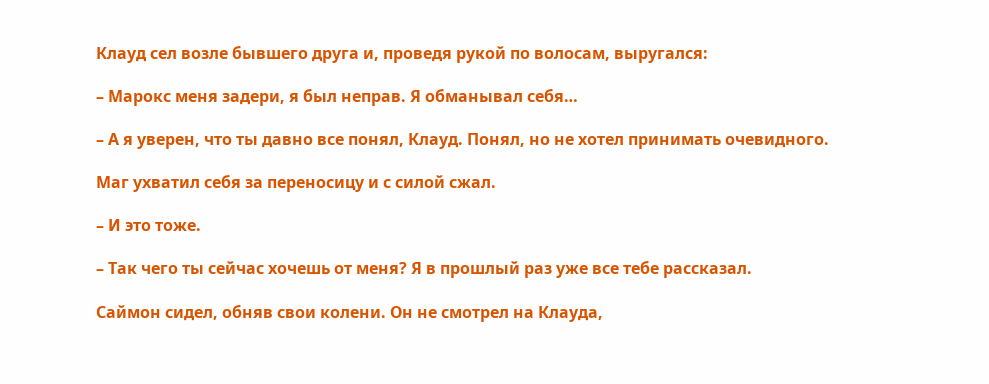Клауд сел возле бывшего друга и, проведя рукой по волосам, выругался:

– Марокс меня задери, я был неправ. Я обманывал себя…

– А я уверен, что ты давно все понял, Клауд. Понял, но не хотел принимать очевидного.

Маг ухватил себя за переносицу и с силой сжал.

– И это тоже.

– Так чего ты сейчас хочешь от меня? Я в прошлый раз уже все тебе рассказал.

Саймон сидел, обняв свои колени. Он не смотрел на Клауда,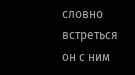словно встреться он с ним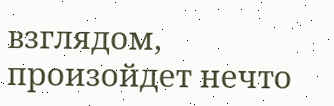взглядом, произойдет нечто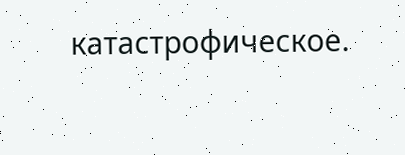катастрофическое.